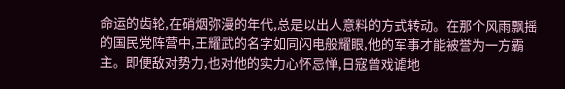命运的齿轮,在硝烟弥漫的年代,总是以出人意料的方式转动。在那个风雨飘摇的国民党阵营中,王耀武的名字如同闪电般耀眼,他的军事才能被誉为一方霸主。即便敌对势力,也对他的实力心怀忌惮,日寇曾戏谑地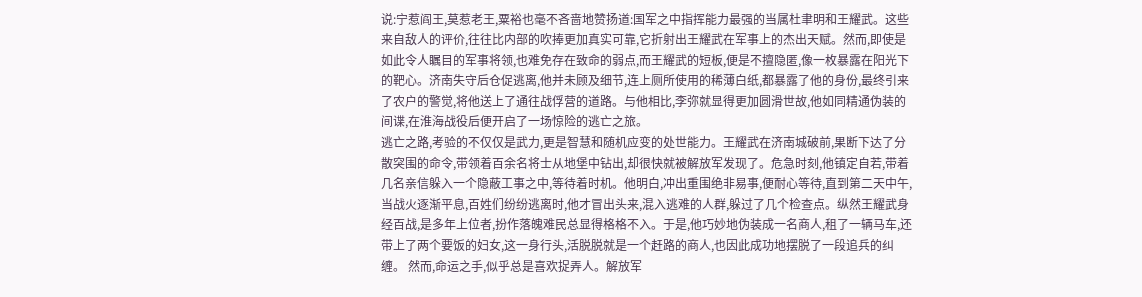说:宁惹阎王,莫惹老王,粟裕也毫不吝啬地赞扬道:国军之中指挥能力最强的当属杜聿明和王耀武。这些来自敌人的评价,往往比内部的吹捧更加真实可靠,它折射出王耀武在军事上的杰出天赋。然而,即使是如此令人瞩目的军事将领,也难免存在致命的弱点,而王耀武的短板,便是不擅隐匿,像一枚暴露在阳光下的靶心。济南失守后仓促逃离,他并未顾及细节,连上厕所使用的稀薄白纸,都暴露了他的身份,最终引来了农户的警觉,将他送上了通往战俘营的道路。与他相比,李弥就显得更加圆滑世故,他如同精通伪装的间谍,在淮海战役后便开启了一场惊险的逃亡之旅。
逃亡之路,考验的不仅仅是武力,更是智慧和随机应变的处世能力。王耀武在济南城破前,果断下达了分散突围的命令,带领着百余名将士从地堡中钻出,却很快就被解放军发现了。危急时刻,他镇定自若,带着几名亲信躲入一个隐蔽工事之中,等待着时机。他明白,冲出重围绝非易事,便耐心等待,直到第二天中午,当战火逐渐平息,百姓们纷纷逃离时,他才冒出头来,混入逃难的人群,躲过了几个检查点。纵然王耀武身经百战,是多年上位者,扮作落魄难民总显得格格不入。于是,他巧妙地伪装成一名商人,租了一辆马车,还带上了两个要饭的妇女,这一身行头,活脱脱就是一个赶路的商人,也因此成功地摆脱了一段追兵的纠缠。 然而,命运之手,似乎总是喜欢捉弄人。解放军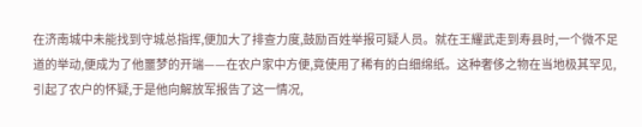在济南城中未能找到守城总指挥,便加大了排查力度,鼓励百姓举报可疑人员。就在王耀武走到寿县时,一个微不足道的举动,便成为了他噩梦的开端——在农户家中方便,竟使用了稀有的白细绵纸。这种奢侈之物在当地极其罕见,引起了农户的怀疑,于是他向解放军报告了这一情况,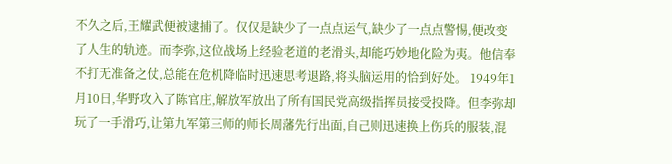不久之后,王耀武便被逮捕了。仅仅是缺少了一点点运气,缺少了一点点警惕,便改变了人生的轨迹。而李弥,这位战场上经验老道的老滑头,却能巧妙地化险为夷。他信奉不打无准备之仗,总能在危机降临时迅速思考退路,将头脑运用的恰到好处。 1949年1月10日,华野攻入了陈官庄,解放军放出了所有国民党高级指挥员接受投降。但李弥却玩了一手滑巧,让第九军第三师的师长周藩先行出面,自己则迅速换上伤兵的服装,混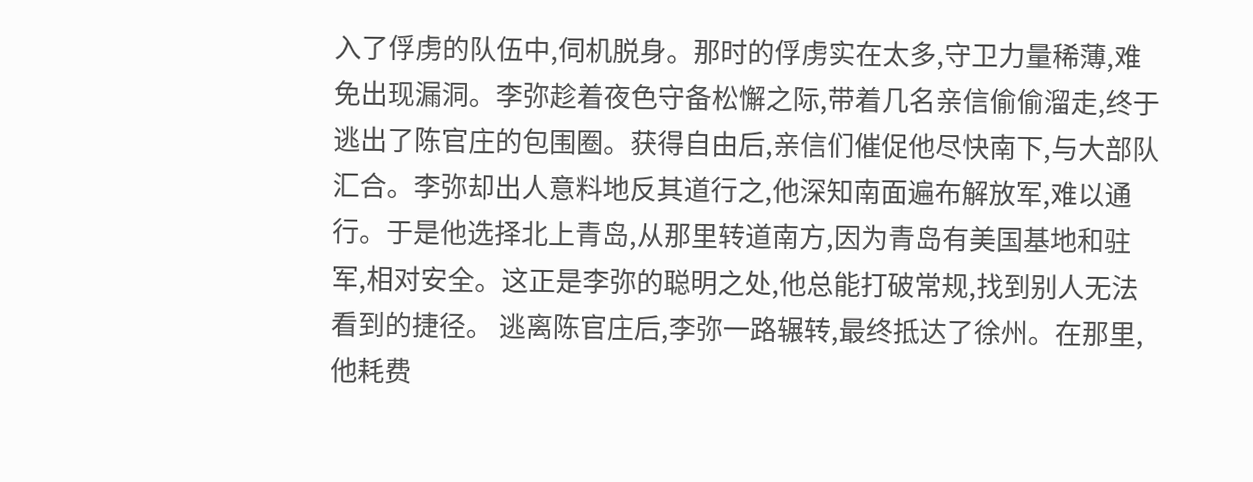入了俘虏的队伍中,伺机脱身。那时的俘虏实在太多,守卫力量稀薄,难免出现漏洞。李弥趁着夜色守备松懈之际,带着几名亲信偷偷溜走,终于逃出了陈官庄的包围圈。获得自由后,亲信们催促他尽快南下,与大部队汇合。李弥却出人意料地反其道行之,他深知南面遍布解放军,难以通行。于是他选择北上青岛,从那里转道南方,因为青岛有美国基地和驻军,相对安全。这正是李弥的聪明之处,他总能打破常规,找到别人无法看到的捷径。 逃离陈官庄后,李弥一路辗转,最终抵达了徐州。在那里,他耗费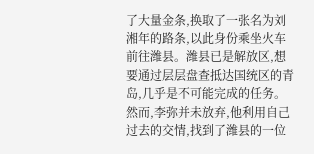了大量金条,换取了一张名为刘湘年的路条,以此身份乘坐火车前往潍县。潍县已是解放区,想要通过层层盘查抵达国统区的青岛,几乎是不可能完成的任务。然而,李弥并未放弃,他利用自己过去的交情,找到了潍县的一位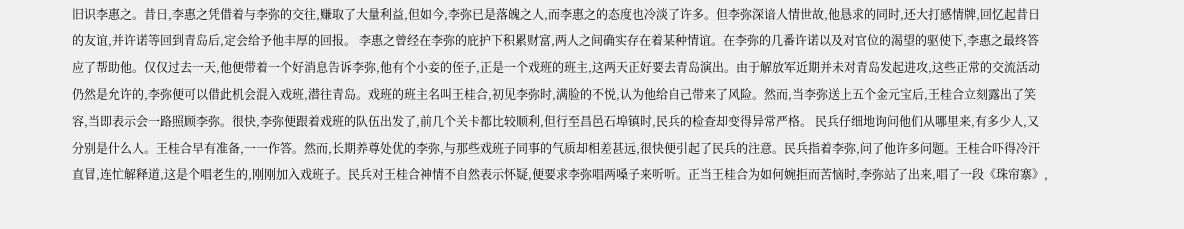旧识李惠之。昔日,李惠之凭借着与李弥的交往,赚取了大量利益,但如今,李弥已是落魄之人,而李惠之的态度也冷淡了许多。但李弥深谙人情世故,他恳求的同时,还大打感情牌,回忆起昔日的友谊,并许诺等回到青岛后,定会给予他丰厚的回报。 李惠之曾经在李弥的庇护下积累财富,两人之间确实存在着某种情谊。在李弥的几番许诺以及对官位的渴望的驱使下,李惠之最终答应了帮助他。仅仅过去一天,他便带着一个好消息告诉李弥,他有个小妾的侄子,正是一个戏班的班主,这两天正好要去青岛演出。由于解放军近期并未对青岛发起进攻,这些正常的交流活动仍然是允许的,李弥便可以借此机会混入戏班,潜往青岛。戏班的班主名叫王桂合,初见李弥时,满脸的不悦,认为他给自己带来了风险。然而,当李弥送上五个金元宝后,王桂合立刻露出了笑容,当即表示会一路照顾李弥。很快,李弥便跟着戏班的队伍出发了,前几个关卡都比较顺利,但行至昌邑石埠镇时,民兵的检查却变得异常严格。 民兵仔细地询问他们从哪里来,有多少人,又分别是什么人。王桂合早有准备,一一作答。然而,长期养尊处优的李弥,与那些戏班子同事的气质却相差甚远,很快便引起了民兵的注意。民兵指着李弥,问了他许多问题。王桂合吓得冷汗直冒,连忙解释道,这是个唱老生的,刚刚加入戏班子。民兵对王桂合神情不自然表示怀疑,便要求李弥唱两嗓子来听听。正当王桂合为如何婉拒而苦恼时,李弥站了出来,唱了一段《珠帘寨》,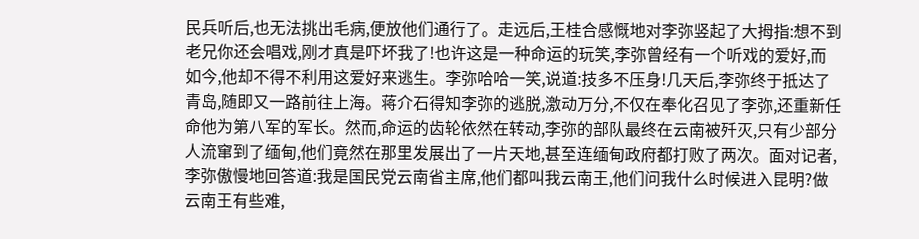民兵听后,也无法挑出毛病,便放他们通行了。走远后,王桂合感慨地对李弥竖起了大拇指:想不到老兄你还会唱戏,刚才真是吓坏我了!也许这是一种命运的玩笑,李弥曾经有一个听戏的爱好,而如今,他却不得不利用这爱好来逃生。李弥哈哈一笑,说道:技多不压身!几天后,李弥终于抵达了青岛,随即又一路前往上海。蒋介石得知李弥的逃脱,激动万分,不仅在奉化召见了李弥,还重新任命他为第八军的军长。然而,命运的齿轮依然在转动,李弥的部队最终在云南被歼灭,只有少部分人流窜到了缅甸,他们竟然在那里发展出了一片天地,甚至连缅甸政府都打败了两次。面对记者,李弥傲慢地回答道:我是国民党云南省主席,他们都叫我云南王,他们问我什么时候进入昆明?做云南王有些难,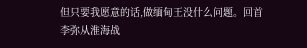但只要我愿意的话,做缅甸王没什么问题。回首李弥从淮海战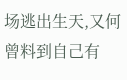场逃出生天,又何曾料到自己有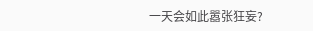一天会如此嚣张狂妄?